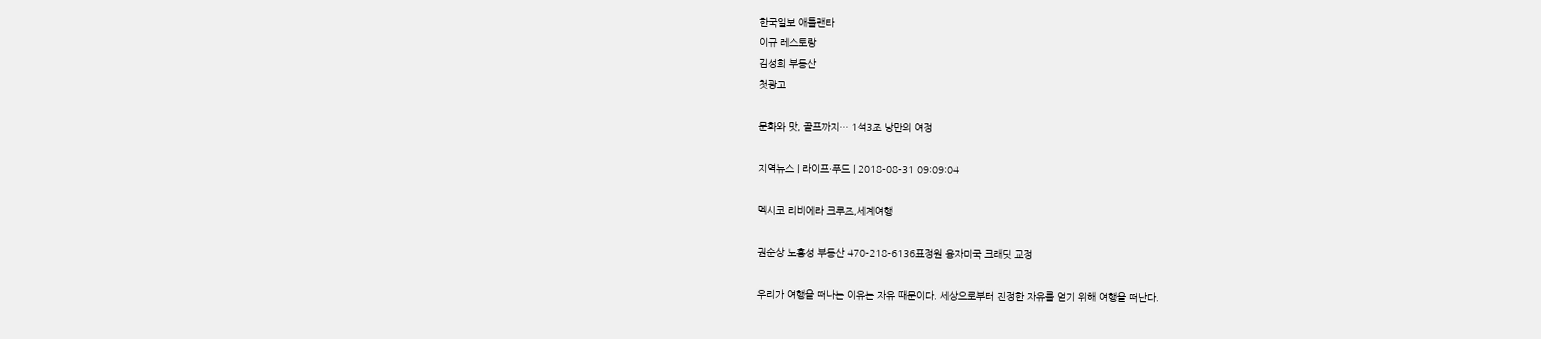한국일보 애틀랜타
이규 레스토랑
김성희 부동산
첫광고

문화와 맛, 골프까지… 1석3조 낭만의 여정

지역뉴스 | 라이프·푸드 | 2018-08-31 09:09:04

멕시코 리비에라 크루즈,세계여행

권순상 노흥성 부동산 470-218-6136표정원 융자미국 크래딧 교정

우리가 여행을 떠나는 이유는 자유 때문이다. 세상으로부터 진정한 자유를 얻기 위해 여행을 떠난다.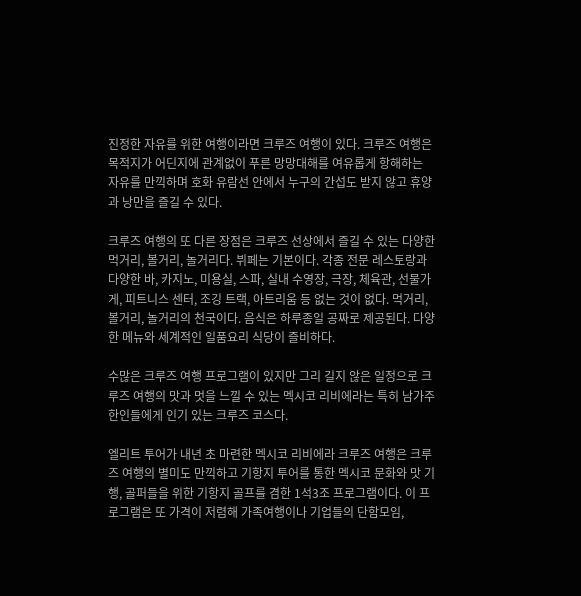진정한 자유를 위한 여행이라면 크루즈 여행이 있다. 크루즈 여행은 목적지가 어딘지에 관계없이 푸른 망망대해를 여유롭게 항해하는 자유를 만끽하며 호화 유람선 안에서 누구의 간섭도 받지 않고 휴양과 낭만을 즐길 수 있다.

크루즈 여행의 또 다른 장점은 크루즈 선상에서 즐길 수 있는 다양한 먹거리, 볼거리, 놀거리다. 뷔페는 기본이다. 각종 전문 레스토랑과 다양한 바, 카지노, 미용실, 스파, 실내 수영장, 극장, 체육관, 선물가게, 피트니스 센터, 조깅 트랙, 아트리움 등 없는 것이 없다. 먹거리, 볼거리, 놀거리의 천국이다. 음식은 하루종일 공짜로 제공된다. 다양한 메뉴와 세계적인 일품요리 식당이 즐비하다.

수많은 크루즈 여행 프로그램이 있지만 그리 길지 않은 일정으로 크루즈 여행의 맛과 멋을 느낄 수 있는 멕시코 리비에라는 특히 남가주 한인들에게 인기 있는 크루즈 코스다.

엘리트 투어가 내년 초 마련한 멕시코 리비에라 크루즈 여행은 크루즈 여행의 별미도 만끽하고 기항지 투어를 통한 멕시코 문화와 맛 기행, 골퍼들을 위한 기항지 골프를 겸한 1석3조 프로그램이다. 이 프로그램은 또 가격이 저렴해 가족여행이나 기업들의 단함모임,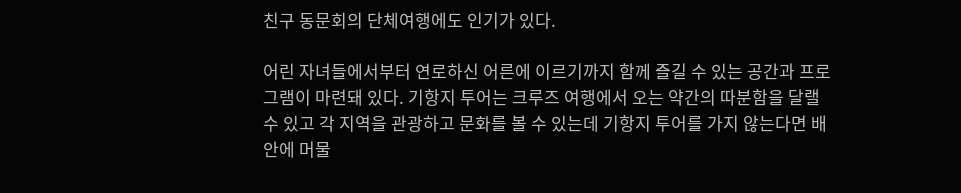친구 동문회의 단체여행에도 인기가 있다.

어린 자녀들에서부터 연로하신 어른에 이르기까지 함께 즐길 수 있는 공간과 프로그램이 마련돼 있다. 기항지 투어는 크루즈 여행에서 오는 약간의 따분함을 달랠 수 있고 각 지역을 관광하고 문화를 볼 수 있는데 기항지 투어를 가지 않는다면 배안에 머물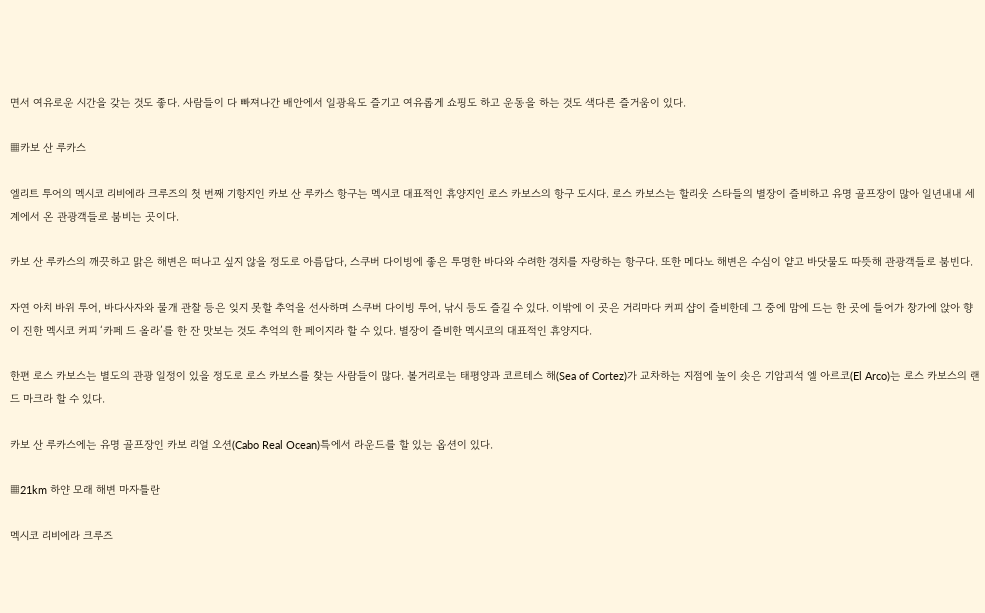면서 여유로운 시간을 갖는 것도 좋다. 사람들이 다 빠져나간 배안에서 일광욕도 즐기고 여유롭게 쇼핑도 하고 운동을 하는 것도 색다른 즐거움이 있다.

▦카보 산 루카스

엘리트 투어의 멕시코 리비에라 크루즈의 첫 번째 기항지인 카보 산 루카스 항구는 멕시코 대표적인 휴양지인 로스 카보스의 항구 도시다. 로스 카보스는 할리웃 스타들의 별장이 즐비하고 유명 골프장이 많아 일년내내 세계에서 온 관광객들로 붐비는 곳이다.

카보 산 루카스의 깨끗하고 맑은 해변은 떠나고 싶지 않을 정도로 아름답다, 스쿠버 다이빙에 좋은 투명한 바다와 수려한 경치를 자랑하는 항구다. 또한 메다노 해변은 수심이 얕고 바닷물도 따뜻해 관광객들로 붐빈다.

자연 아치 바위 투어, 바다사자와 물개 관찰 등은 잊지 못할 추억을 선사하며 스쿠버 다이빙 투어, 낚시 등도 즐길 수 있다. 이밖에 이 곳은 거리마다 커피 샵이 즐비한데 그 중에 맘에 드는 한 곳에 들어가 창가에 앉아 향이 진한 멕시코 커피 ‘카페 드 올라’를 한 잔 맛보는 것도 추억의 한 페이지라 할 수 있다. 별장이 즐비한 멕시코의 대표적인 휴양지다.

한편 로스 카보스는 별도의 관광 일정이 있을 정도로 로스 카보스를 찾는 사람들이 많다. 볼거리로는 태평양과 코르테스 해(Sea of Cortez)가 교차하는 지점에 높이 솟은 기암괴석 엘 아르코(El Arco)는 로스 카보스의 랜드 마크라 할 수 있다.

카보 산 루카스에는 유명 골프장인 카보 리얼 오션(Cabo Real Ocean)특에서 라운드를 할 있는 옵션이 있다.

▦21km 하얀 모래 해변 마자틀란

멕시코 리비에라 크루즈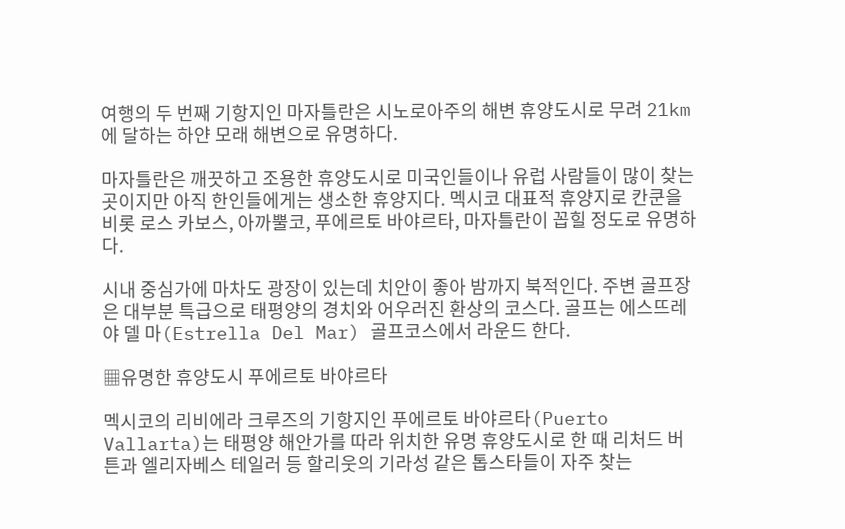여행의 두 번째 기항지인 마자틀란은 시노로아주의 해변 휴양도시로 무려 21km에 달하는 하얀 모래 해변으로 유명하다.

마자틀란은 깨끗하고 조용한 휴양도시로 미국인들이나 유럽 사람들이 많이 찾는 곳이지만 아직 한인들에게는 생소한 휴양지다. 멕시코 대표적 휴양지로 칸쿤을 비롯 로스 카보스, 아까뿔코, 푸에르토 바야르타, 마자틀란이 꼽힐 정도로 유명하다.

시내 중심가에 마차도 광장이 있는데 치안이 좋아 밤까지 북적인다. 주변 골프장은 대부분 특급으로 태평양의 경치와 어우러진 환상의 코스다. 골프는 에스뜨레야 델 마(Estrella Del Mar) 골프코스에서 라운드 한다.

▦유명한 휴양도시 푸에르토 바야르타

멕시코의 리비에라 크루즈의 기항지인 푸에르토 바야르타(Puerto Vallarta)는 태평양 해안가를 따라 위치한 유명 휴양도시로 한 때 리처드 버튼과 엘리자베스 테일러 등 할리웃의 기라성 같은 톱스타들이 자주 찾는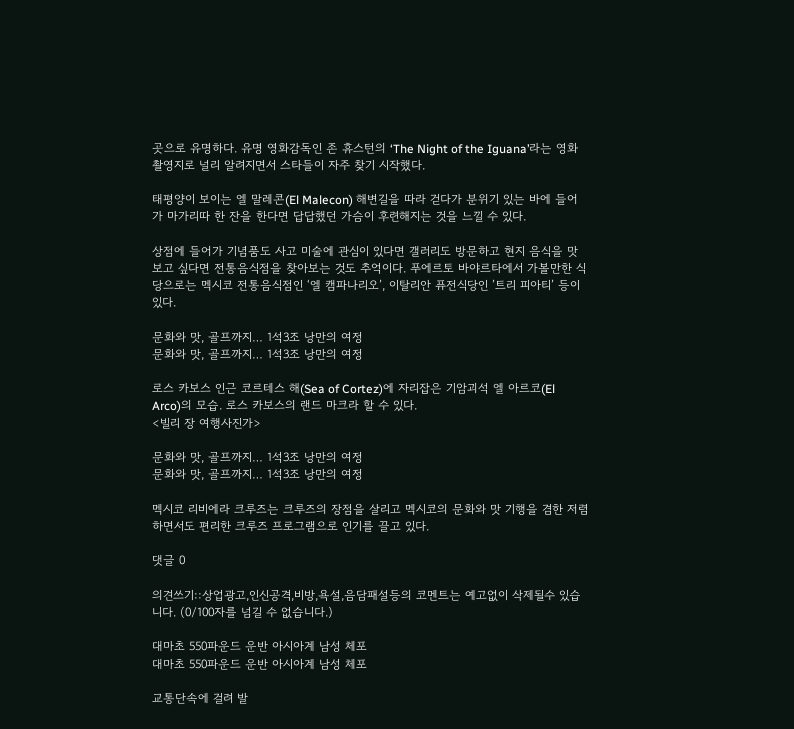곳으로 유명하다. 유명 영화감독인 존 휴스턴의 ‘The Night of the Iguana’라는 영화 촬영지로 널리 알려지면서 스타들이 자주 찾기 시작했다.

태평양이 보이는 엘 말레콘(El Malecon) 해변길을 따라 걷다가 분위기 있는 바에 들어가 마가리따 한 잔을 한다면 답답했던 가슴이 후련해지는 것을 느낄 수 있다.

상점에 들어가 기념품도 사고 미술에 관심이 있다면 갤러리도 방문하고 현지 음식을 맛보고 싶다면 전통음식점을 찾아보는 것도 추억이다. 푸에르토 바야르타에서 가볼만한 식당으로는 멕시코 전통음식점인 ‘엘 캠파나리오’, 이탈리안 퓨전식당인 ’트리 피아티’ 등이 있다.

문화와 맛, 골프까지… 1석3조 낭만의 여정
문화와 맛, 골프까지… 1석3조 낭만의 여정

로스 카보스 인근 코르테스 해(Sea of Cortez)에 자리잡은 기암괴석 엘 아르코(El Arco)의 모습. 로스 카보스의 랜드 마크라 할 수 있다.                                                                         <빌리 장 여행사진가>

문화와 맛, 골프까지… 1석3조 낭만의 여정
문화와 맛, 골프까지… 1석3조 낭만의 여정

멕시코 리비에라 크루즈는 크루즈의 장점을 살리고 멕시코의 문화와 맛 기행을 겸한 저렴하면서도 편리한 크루즈 프로그램으로 인기를 끌고 있다.

댓글 0

의견쓰기::상업광고,인신공격,비방,욕설,음담패설등의 코멘트는 예고없이 삭제될수 있습니다. (0/100자를 넘길 수 없습니다.)

대마초 550파운드 운반 아시아계 남성 체포
대마초 550파운드 운반 아시아계 남성 체포

교통단속에 걸려 발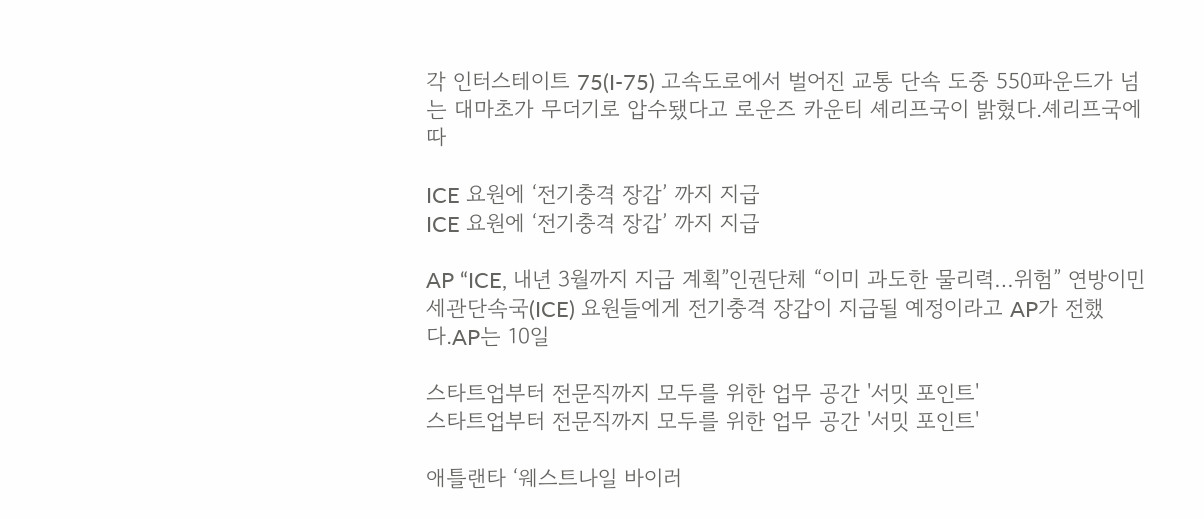각 인터스테이트 75(I-75) 고속도로에서 벌어진 교통 단속 도중 550파운드가 넘는 대마초가 무더기로 압수됐다고 로운즈 카운티 셰리프국이 밝혔다.셰리프국에 따

ICE 요원에 ‘전기충격 장갑’ 까지 지급
ICE 요원에 ‘전기충격 장갑’ 까지 지급

AP “ICE, 내년 3월까지 지급 계획”인권단체 “이미 과도한 물리력…위험” 연방이민세관단속국(ICE) 요원들에게 전기충격 장갑이 지급될 예정이라고 AP가 전했다.AP는 10일

스타트업부터 전문직까지 모두를 위한 업무 공간 '서밋 포인트'
스타트업부터 전문직까지 모두를 위한 업무 공간 '서밋 포인트'

애틀랜타 ‘웨스트나일 바이러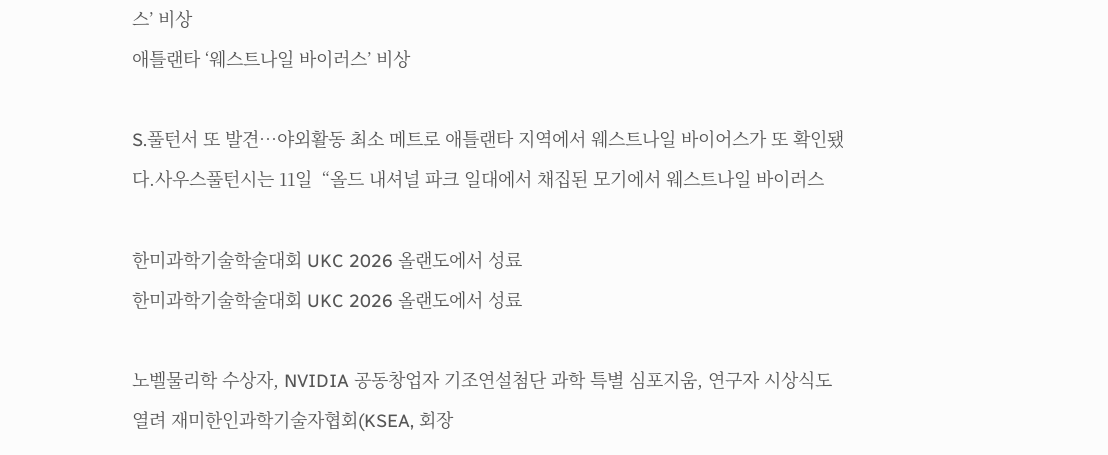스’ 비상
애틀랜타 ‘웨스트나일 바이러스’ 비상

S.풀턴서 또 발견…야외활동 최소 메트로 애틀랜타 지역에서 웨스트나일 바이어스가 또 확인됐다.사우스풀턴시는 11일  “올드 내셔널 파크 일대에서 채집된 모기에서 웨스트나일 바이러스

한미과학기술학술대회 UKC 2026 올랜도에서 성료
한미과학기술학술대회 UKC 2026 올랜도에서 성료

노벨물리학 수상자, NVIDIA 공동창업자 기조연설첨단 과학 특별 심포지움, 연구자 시상식도 열려 재미한인과학기술자협회(KSEA, 회장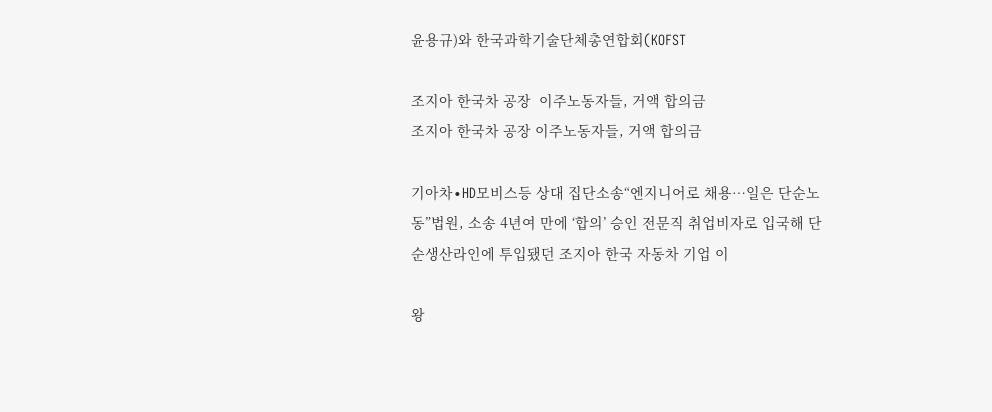윤용규)와 한국과학기술단체총연합회(KOFST

조지아 한국차 공장  이주노동자들, 거액 합의금
조지아 한국차 공장 이주노동자들, 거액 합의금

기아차∙HD모비스등 상대 집단소송“엔지니어로 채용…일은 단순노동”법원, 소송 4년여 만에 ‘합의’ 승인 전문직 취업비자로 입국해 단순생산라인에 투입됐던 조지아 한국 자동차 기업 이

왕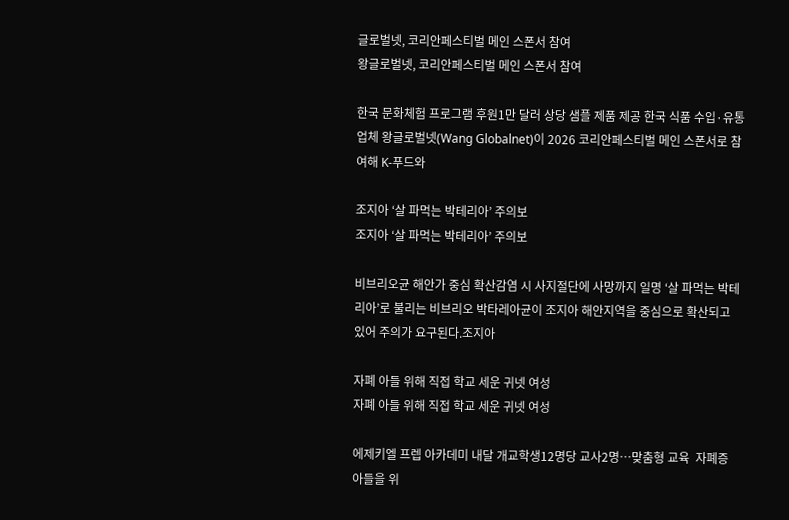글로벌넷, 코리안페스티벌 메인 스폰서 참여
왕글로벌넷, 코리안페스티벌 메인 스폰서 참여

한국 문화체험 프로그램 후원1만 달러 상당 샘플 제품 제공 한국 식품 수입·유통업체 왕글로벌넷(Wang Globalnet)이 2026 코리안페스티벌 메인 스폰서로 참여해 K-푸드와

조지아 ‘살 파먹는 박테리아’ 주의보
조지아 ‘살 파먹는 박테리아’ 주의보

비브리오균 해안가 중심 확산감염 시 사지절단에 사망까지 일명 ‘살 파먹는 박테리아’로 불리는 비브리오 박타레아균이 조지아 해안지역을 중심으로 확산되고 있어 주의가 요구된다.조지아

자폐 아들 위해 직접 학교 세운 귀넷 여성
자폐 아들 위해 직접 학교 세운 귀넷 여성

에제키엘 프렙 아카데미 내달 개교학생12명당 교사2명…맞춤형 교육  자폐증 아들을 위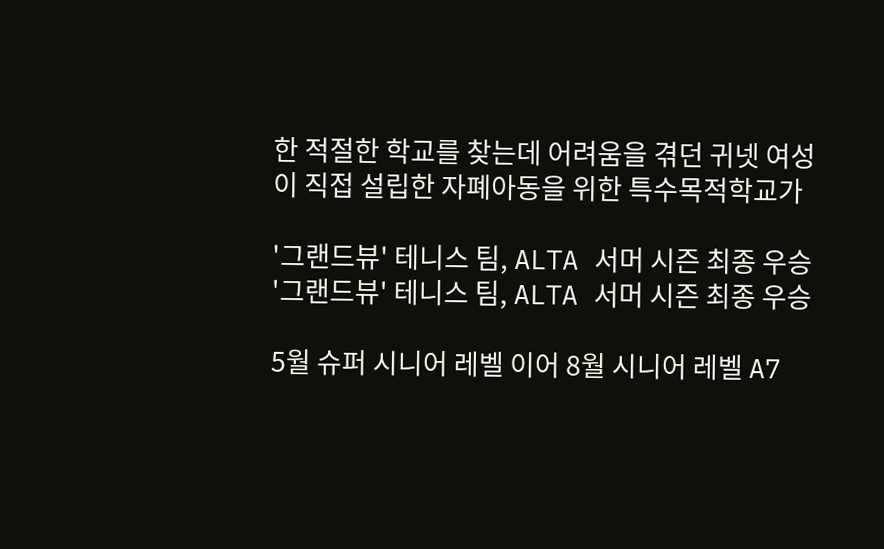한 적절한 학교를 찾는데 어려움을 겪던 귀넷 여성이 직접 설립한 자폐아동을 위한 특수목적학교가

'그랜드뷰' 테니스 팀, ALTA 서머 시즌 최종 우승
'그랜드뷰' 테니스 팀, ALTA 서머 시즌 최종 우승

5월 슈퍼 시니어 레벨 이어 8월 시니어 레벨 A7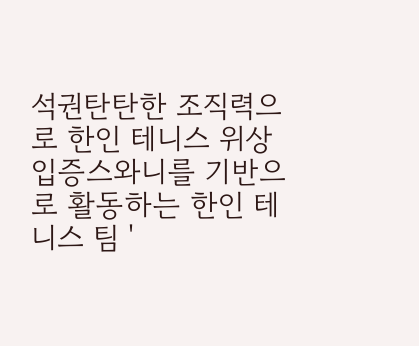석권탄탄한 조직력으로 한인 테니스 위상 입증스와니를 기반으로 활동하는 한인 테니스 팀 '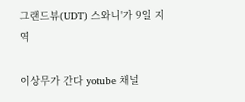그랜드뷰(UDT) 스와니'가 9일 지역

이상무가 간다 yotube 채널